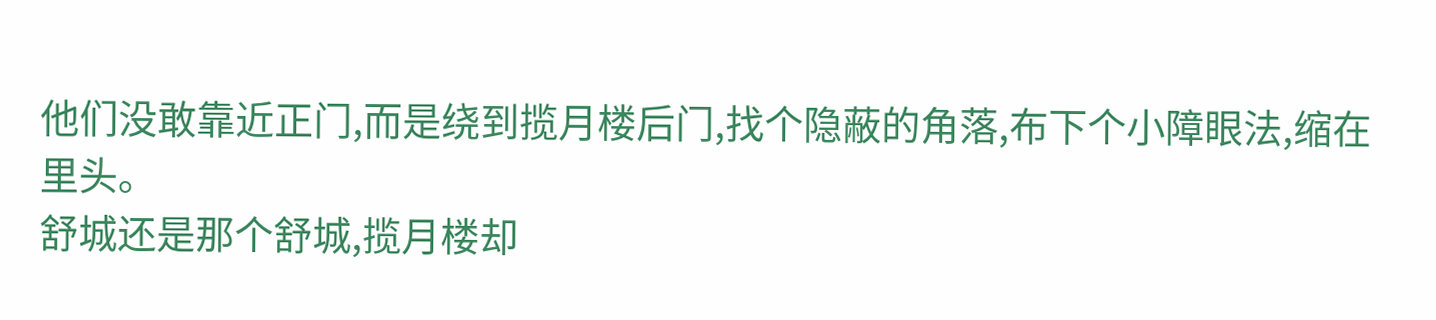他们没敢靠近正门,而是绕到揽月楼后门,找个隐蔽的角落,布下个小障眼法,缩在里头。
舒城还是那个舒城,揽月楼却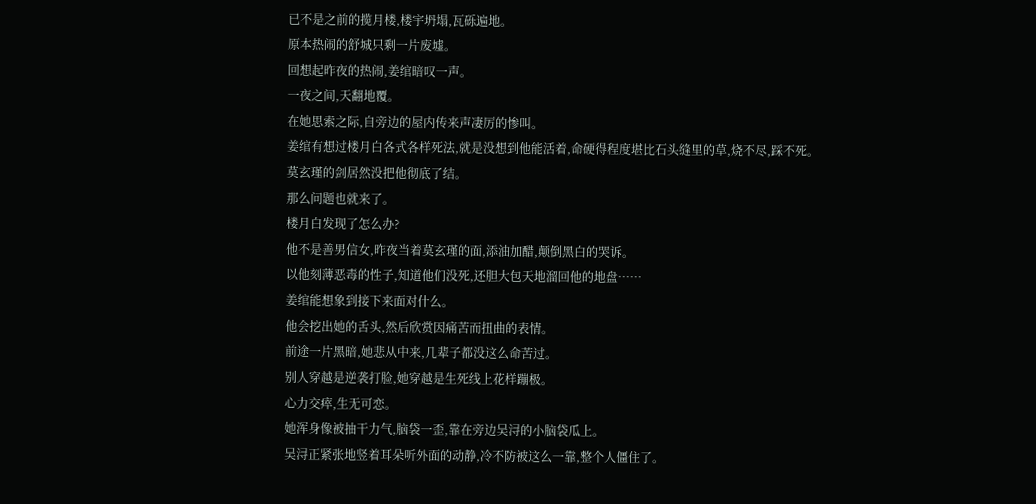已不是之前的揽月楼,楼宇坍塌,瓦砾遍地。
原本热闹的舒城只剩一片废墟。
回想起昨夜的热闹,姜绾暗叹一声。
一夜之间,天翻地覆。
在她思索之际,自旁边的屋内传来声凄厉的惨叫。
姜绾有想过楼月白各式各样死法,就是没想到他能活着,命硬得程度堪比石头缝里的草,烧不尽,踩不死。
莫玄瑾的剑居然没把他彻底了结。
那么问题也就来了。
楼月白发现了怎么办?
他不是善男信女,昨夜当着莫玄瑾的面,添油加醋,颠倒黑白的哭诉。
以他刻薄恶毒的性子,知道他们没死,还胆大包天地溜回他的地盘……
姜绾能想象到接下来面对什么。
他会挖出她的舌头,然后欣赏因痛苦而扭曲的表情。
前途一片黑暗,她悲从中来,几辈子都没这么命苦过。
别人穿越是逆袭打脸,她穿越是生死线上花样蹦极。
心力交瘁,生无可恋。
她浑身像被抽干力气,脑袋一歪,靠在旁边吴浔的小脑袋瓜上。
吴浔正紧张地竖着耳朵听外面的动静,冷不防被这么一靠,整个人僵住了。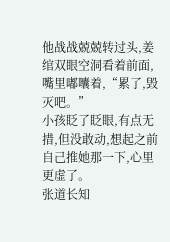他战战兢兢转过头,姜绾双眼空洞看着前面,嘴里嘟囔着,“累了,毁灭吧。”
小孩眨了眨眼,有点无措,但没敢动,想起之前自己推她那一下,心里更虚了。
张道长知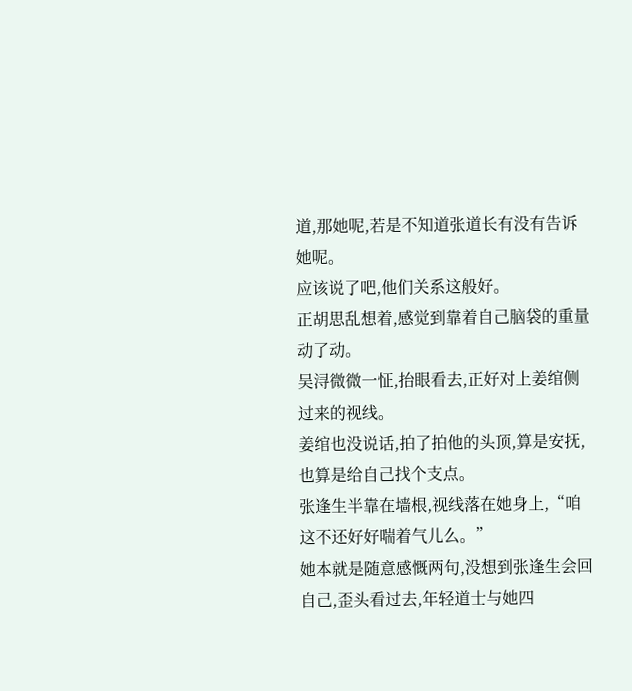道,那她呢,若是不知道张道长有没有告诉她呢。
应该说了吧,他们关系这般好。
正胡思乱想着,感觉到靠着自己脑袋的重量动了动。
吴浔微微一怔,抬眼看去,正好对上姜绾侧过来的视线。
姜绾也没说话,拍了拍他的头顶,算是安抚,也算是给自己找个支点。
张逢生半靠在墙根,视线落在她身上,“咱这不还好好喘着气儿么。”
她本就是随意感慨两句,没想到张逢生会回自己,歪头看过去,年轻道士与她四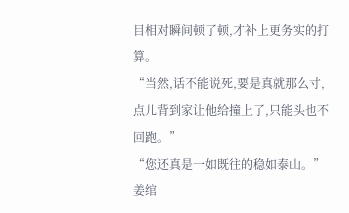目相对瞬间顿了顿,才补上更务实的打算。
“当然,话不能说死,要是真就那么寸,点儿背到家让他给撞上了,只能头也不回跑。”
“您还真是一如既往的稳如泰山。”
姜绾